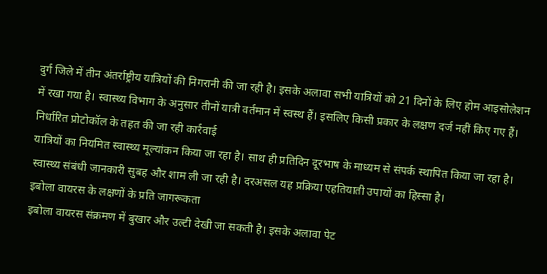दुर्ग जिले में तीन अंतर्राष्ट्रीय यात्रियों की निगरानी की जा रही है। इसके अलावा सभी यात्रियों को 21 दिनों के लिए होम आइसोलेशन में रखा गया है। स्वास्थ्य विभाग के अनुसार तीनों यात्री वर्तमान में स्वस्थ हैं। इसलिए किसी प्रकार के लक्षण दर्ज नहीं किए गए हैं।
निर्धारित प्रोटोकॉल के तहत की जा रही कार्रवाई
यात्रियों का नियमित स्वास्थ्य मूल्यांकन किया जा रहा है। साथ ही प्रतिदिन दूरभाष के माध्यम से संपर्क स्थापित किया जा रहा है। स्वास्थ्य संबंधी जानकारी सुबह और शाम ली जा रही है। दरअसल यह प्रक्रिया एहतियाती उपायों का हिस्सा है।
इबोला वायरस के लक्षणों के प्रति जागरूकता
इबोला वायरस संक्रमण में बुखार और उल्टी देखी जा सकती है। इसके अलावा पेट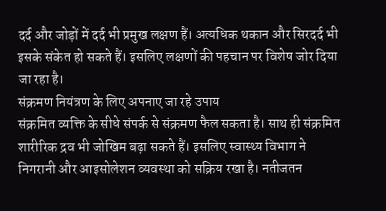दर्द और जोड़ों में दर्द भी प्रमुख लक्षण हैं। अत्यधिक थकान और सिरदर्द भी इसके संकेत हो सकते हैं। इसलिए लक्षणों की पहचान पर विशेष जोर दिया जा रहा है।
संक्रमण नियंत्रण के लिए अपनाए जा रहे उपाय
संक्रमित व्यक्ति के सीधे संपर्क से संक्रमण फैल सकता है। साथ ही संक्रमित शारीरिक द्रव भी जोखिम बढ़ा सकते हैं। इसलिए स्वास्थ्य विभाग ने निगरानी और आइसोलेशन व्यवस्था को सक्रिय रखा है। नतीजतन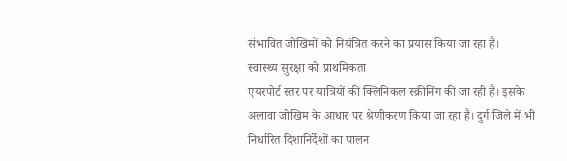संभावित जोखिमों को नियंत्रित करने का प्रयास किया जा रहा है।
स्वास्थ्य सुरक्षा को प्राथमिकता
एयरपोर्ट स्तर पर यात्रियों की क्लिनिकल स्क्रीनिंग की जा रही है। इसके अलावा जोखिम के आधार पर श्रेणीकरण किया जा रहा है। दुर्ग जिले में भी निर्धारित दिशानिर्देशों का पालन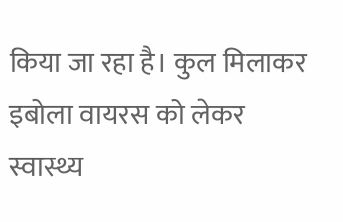किया जा रहा है। कुल मिलाकर इबोला वायरस को लेकर स्वास्थ्य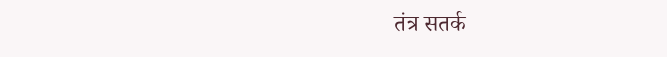तंत्र सतर्क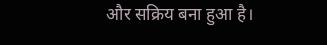और सक्रिय बना हुआ है।